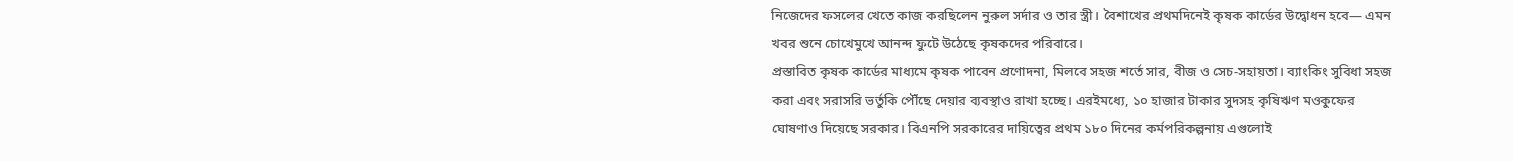নিজেদের ফসলের খেতে কাজ করছিলেন নুরুল সর্দার ও তার স্ত্রী। বৈশাখের প্রথমদিনেই কৃষক কার্ডের উদ্বোধন হবে— এমন খবর শুনে চোখেমুখে আনন্দ ফুটে উঠেছে কৃষকদের পরিবারে।
প্রস্তাবিত কৃষক কার্ডের মাধ্যমে কৃষক পাবেন প্রণোদনা, মিলবে সহজ শর্তে সার, বীজ ও সেচ-সহায়তা। ব্যাংকিং সুবিধা সহজ করা এবং সরাসরি ভর্তুকি পৌঁছে দেয়ার ব্যবস্থাও রাখা হচ্ছে। এরইমধ্যে, ১০ হাজার টাকার সুদসহ কৃষিঋণ মওকুফের ঘোষণাও দিয়েছে সরকার। বিএনপি সরকারের দায়িত্বের প্রথম ১৮০ দিনের কর্মপরিকল্পনায় এগুলোই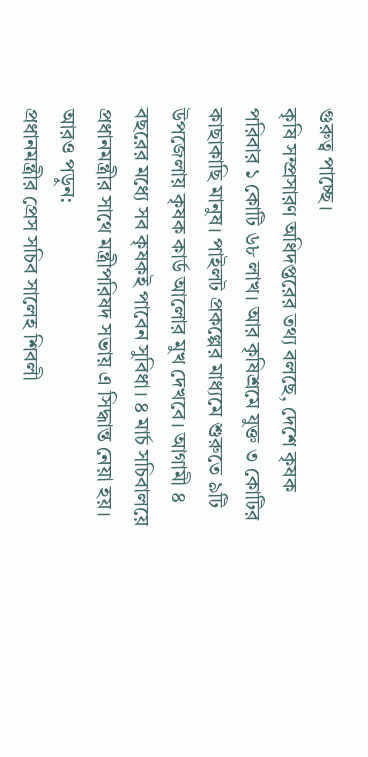গুরুত্ব পাচ্ছে।
কৃষি সম্প্রসারণ অধিদপ্তরের তথ্য বলছে, দেশে কৃষক পরিবার ১ কোটি ৬৮ লাখ। আর কৃষিশ্রমে যুক্ত ৩ কোটির কাছাকাছি মানুষ। পাইলট প্রকল্পের মাধ্যমে শুরুতে ৯টি উপজেলায় কৃষক কার্ড আলোর মুখ দেখবে। আগামী ৪ বছরের মধ্যে সব কৃষকই পাবেন সুবিধা। ৪ মার্চ সচিবালয়ে প্রধানমন্ত্রীর সাথে মন্ত্রীপরিষদ সভায় এ সিদ্ধান্ত নেয়া হয়।
আরও পড়ুন:
প্রধানমন্ত্রীর প্রেস সচিব সালেহ শিবলী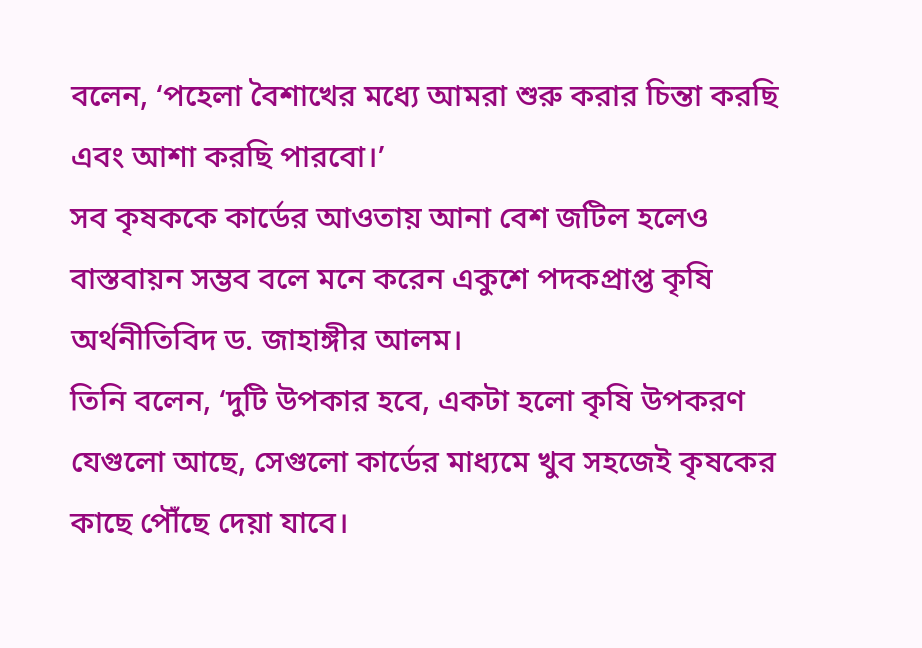বলেন, ‘পহেলা বৈশাখের মধ্যে আমরা শুরু করার চিন্তা করছি এবং আশা করছি পারবো।’
সব কৃষককে কার্ডের আওতায় আনা বেশ জটিল হলেও বাস্তবায়ন সম্ভব বলে মনে করেন একুশে পদকপ্রাপ্ত কৃষি অর্থনীতিবিদ ড. জাহাঙ্গীর আলম।
তিনি বলেন, ‘দুটি উপকার হবে, একটা হলো কৃষি উপকরণ যেগুলো আছে, সেগুলো কার্ডের মাধ্যমে খুব সহজেই কৃষকের কাছে পৌঁছে দেয়া যাবে।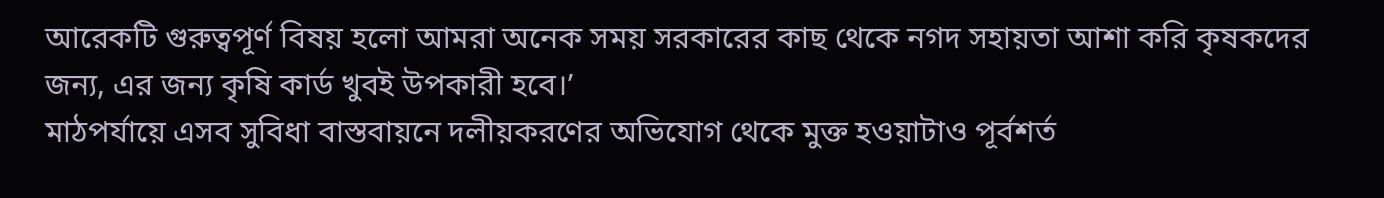আরেকটি গুরুত্বপূর্ণ বিষয় হলো আমরা অনেক সময় সরকারের কাছ থেকে নগদ সহায়তা আশা করি কৃষকদের জন্য, এর জন্য কৃষি কার্ড খুবই উপকারী হবে।’
মাঠপর্যায়ে এসব সুবিধা বাস্তবায়নে দলীয়করণের অভিযোগ থেকে মুক্ত হওয়াটাও পূর্বশর্ত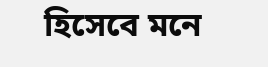হিসেবে মনে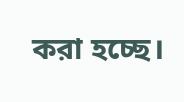করা হচ্ছে।